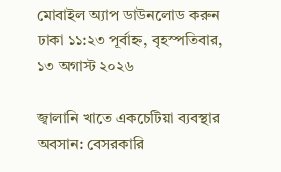মোবাইল অ্যাপ ডাউনলোড করুন
ঢাকা ১১:২৩ পূর্বাহ্ন, বৃহস্পতিবার, ১৩ অগাস্ট ২০২৬

জ্বালানি খাতে একচেটিয়া ব্যবস্থার অবসান: বেসরকারি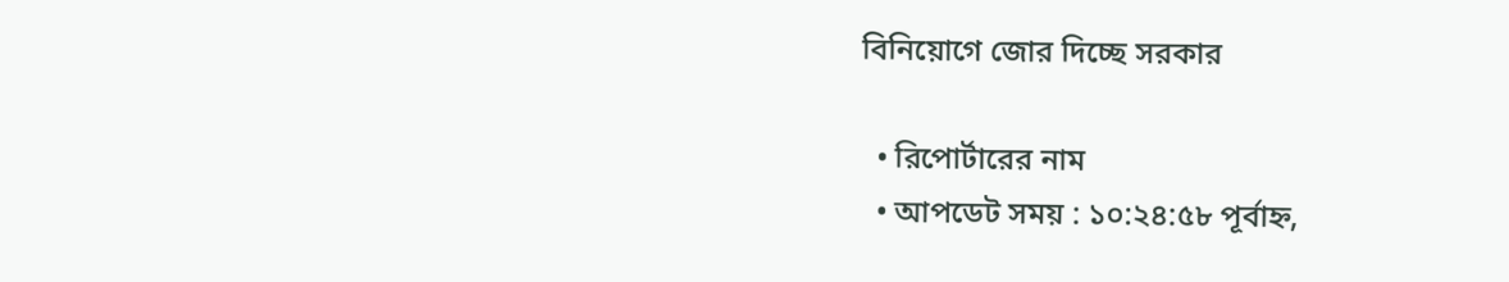বিনিয়োগে জোর দিচ্ছে সরকার

  • রিপোর্টারের নাম
  • আপডেট সময় : ১০:২৪:৫৮ পূর্বাহ্ন,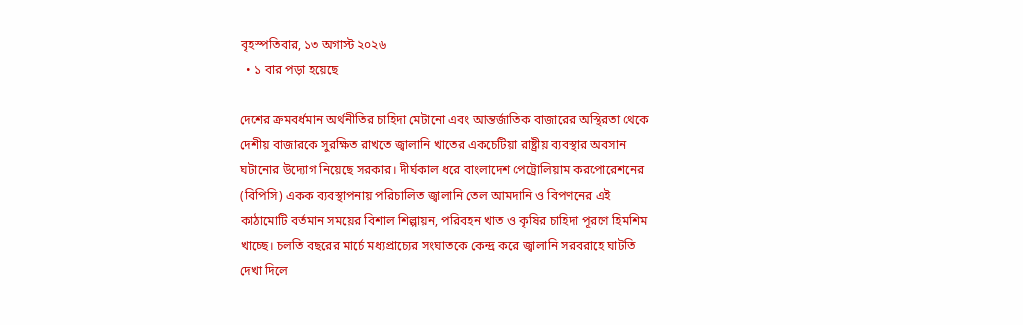বৃহস্পতিবার, ১৩ অগাস্ট ২০২৬
  • ১ বার পড়া হয়েছে

দেশের ক্রমবর্ধমান অর্থনীতির চাহিদা মেটানো এবং আন্তর্জাতিক বাজারের অস্থিরতা থেকে দেশীয় বাজারকে সুরক্ষিত রাখতে জ্বালানি খাতের একচেটিয়া রাষ্ট্রীয় ব্যবস্থার অবসান ঘটানোর উদ্যোগ নিয়েছে সরকার। দীর্ঘকাল ধরে বাংলাদেশ পেট্রোলিয়াম করপোরেশনের (বিপিসি) একক ব্যবস্থাপনায় পরিচালিত জ্বালানি তেল আমদানি ও বিপণনের এই কাঠামোটি বর্তমান সময়ের বিশাল শিল্পায়ন, পরিবহন খাত ও কৃষির চাহিদা পূরণে হিমশিম খাচ্ছে। চলতি বছরের মার্চে মধ্যপ্রাচ্যের সংঘাতকে কেন্দ্র করে জ্বালানি সরবরাহে ঘাটতি দেখা দিলে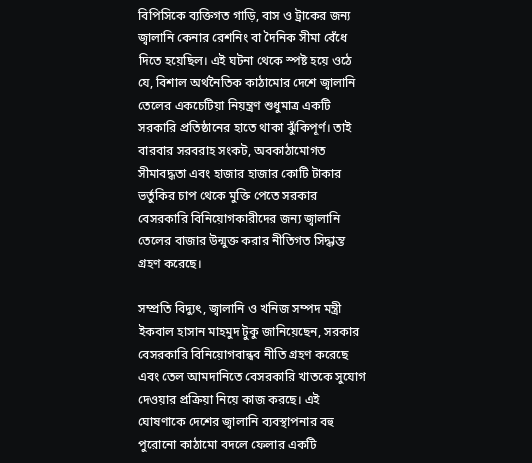বিপিসিকে ব্যক্তিগত গাড়ি, বাস ও ট্রাকের জন্য জ্বালানি কেনার রেশনিং বা দৈনিক সীমা বেঁধে দিতে হয়েছিল। এই ঘটনা থেকে স্পষ্ট হয়ে ওঠে যে, বিশাল অর্থনৈতিক কাঠামোর দেশে জ্বালানি তেলের একচেটিয়া নিয়ন্ত্রণ শুধুমাত্র একটি সরকারি প্রতিষ্ঠানের হাতে থাকা ঝুঁকিপূর্ণ। তাই বারবার সরবরাহ সংকট, অবকাঠামোগত সীমাবদ্ধতা এবং হাজার হাজার কোটি টাকার ভর্তুকির চাপ থেকে মুক্তি পেতে সরকার বেসরকারি বিনিয়োগকারীদের জন্য জ্বালানি তেলের বাজার উন্মুক্ত করার নীতিগত সিদ্ধান্ত গ্রহণ করেছে।

সম্প্রতি বিদ্যুৎ, জ্বালানি ও খনিজ সম্পদ মন্ত্রী ইকবাল হাসান মাহমুদ টুকু জানিয়েছেন, সরকার বেসরকারি বিনিয়োগবান্ধব নীতি গ্রহণ করেছে এবং তেল আমদানিতে বেসরকারি খাতকে সুযোগ দেওয়ার প্রক্রিয়া নিয়ে কাজ করছে। এই ঘোষণাকে দেশের জ্বালানি ব্যবস্থাপনার বহু পুরোনো কাঠামো বদলে ফেলার একটি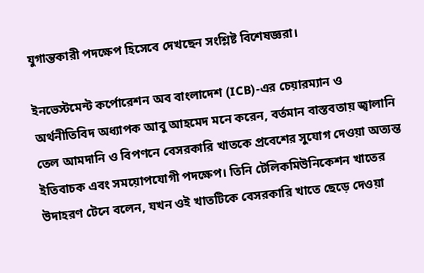যুগান্তকারী পদক্ষেপ হিসেবে দেখছেন সংশ্লিষ্ট বিশেষজ্ঞরা।

ইনভেস্টমেন্ট কর্পোরেশন অব বাংলাদেশ (ICB)-এর চেয়ারম্যান ও অর্থনীতিবিদ অধ্যাপক আবু আহমেদ মনে করেন, বর্তমান বাস্তবতায় জ্বালানি তেল আমদানি ও বিপণনে বেসরকারি খাতকে প্রবেশের সুযোগ দেওয়া অত্যন্ত ইতিবাচক এবং সময়োপযোগী পদক্ষেপ। তিনি টেলিকমিউনিকেশন খাতের উদাহরণ টেনে বলেন, যখন ওই খাতটিকে বেসরকারি খাতে ছেড়ে দেওয়া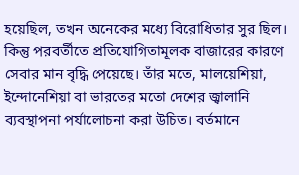হয়েছিল, তখন অনেকের মধ্যে বিরোধিতার সুর ছিল। কিন্তু পরবর্তীতে প্রতিযোগিতামূলক বাজারের কারণে সেবার মান বৃদ্ধি পেয়েছে। তাঁর মতে, মালয়েশিয়া, ইন্দোনেশিয়া বা ভারতের মতো দেশের জ্বালানি ব্যবস্থাপনা পর্যালোচনা করা উচিত। বর্তমানে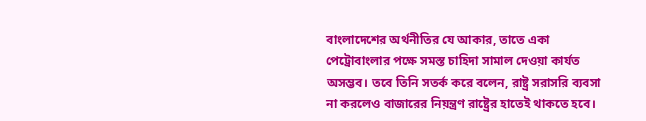বাংলাদেশের অর্থনীতির যে আকার, তাতে একা পেট্রোবাংলার পক্ষে সমস্ত চাহিদা সামাল দেওয়া কার্যত অসম্ভব। তবে তিনি সতর্ক করে বলেন, রাষ্ট্র সরাসরি ব্যবসা না করলেও বাজারের নিয়ন্ত্রণ রাষ্ট্রের হাতেই থাকতে হবে।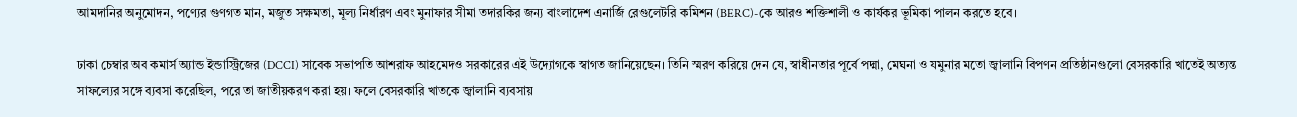আমদানির অনুমোদন, পণ্যের গুণগত মান, মজুত সক্ষমতা, মূল্য নির্ধারণ এবং মুনাফার সীমা তদারকির জন্য বাংলাদেশ এনার্জি রেগুলেটরি কমিশন (BERC)-কে আরও শক্তিশালী ও কার্যকর ভূমিকা পালন করতে হবে।

ঢাকা চেম্বার অব কমার্স অ্যান্ড ইন্ডাস্ট্রিজের (DCCI) সাবেক সভাপতি আশরাফ আহমেদও সরকারের এই উদ্যোগকে স্বাগত জানিয়েছেন। তিনি স্মরণ করিয়ে দেন যে, স্বাধীনতার পূর্বে পদ্মা, মেঘনা ও যমুনার মতো জ্বালানি বিপণন প্রতিষ্ঠানগুলো বেসরকারি খাতেই অত্যন্ত সাফল্যের সঙ্গে ব্যবসা করেছিল, পরে তা জাতীয়করণ করা হয়। ফলে বেসরকারি খাতকে জ্বালানি ব্যবসায়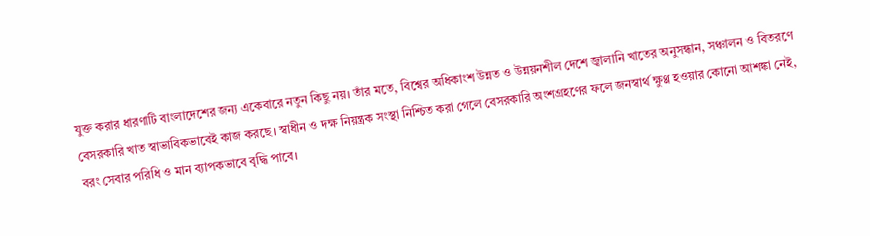যুক্ত করার ধারণাটি বাংলাদেশের জন্য একেবারে নতুন কিছু নয়। তাঁর মতে, বিশ্বের অধিকাংশ উন্নত ও উন্নয়নশীল দেশে জ্বালানি খাতের অনুসন্ধান, সঞ্চালন ও বিতরণে বেসরকারি খাত স্বাভাবিকভাবেই কাজ করছে। স্বাধীন ও দক্ষ নিয়ন্ত্রক সংস্থা নিশ্চিত করা গেলে বেসরকারি অংশগ্রহণের ফলে জনস্বার্থ ক্ষুণ্ণ হওয়ার কোনো আশঙ্কা নেই, বরং সেবার পরিধি ও মান ব্যাপকভাবে বৃদ্ধি পাবে।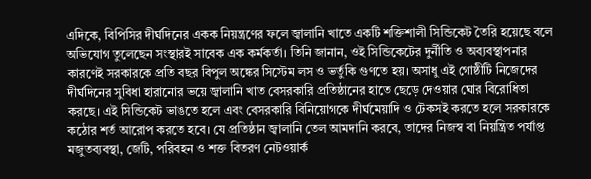এদিকে, বিপিসির দীর্ঘদিনের একক নিয়ন্ত্রণের ফলে জ্বালানি খাতে একটি শক্তিশালী সিন্ডিকেট তৈরি হয়েছে বলে অভিযোগ তুলেছেন সংস্থারই সাবেক এক কর্মকর্তা। তিনি জানান, ওই সিন্ডিকেটের দুর্নীতি ও অব্যবস্থাপনার কারণেই সরকারকে প্রতি বছর বিপুল অঙ্কের সিস্টেম লস ও ভর্তুকি গুণতে হয়। অসাধু এই গোষ্ঠীটি নিজেদের দীর্ঘদিনের সুবিধা হারানোর ভয়ে জ্বালানি খাত বেসরকারি প্রতিষ্ঠানের হাতে ছেড়ে দেওয়ার ঘোর বিরোধিতা করছে। এই সিন্ডিকেট ভাঙতে হলে এবং বেসরকারি বিনিয়োগকে দীর্ঘমেয়াদি ও টেকসই করতে হলে সরকারকে কঠোর শর্ত আরোপ করতে হবে। যে প্রতিষ্ঠান জ্বালানি তেল আমদানি করবে, তাদের নিজস্ব বা নিয়ন্ত্রিত পর্যাপ্ত মজুতব্যবস্থা, জেটি, পরিবহন ও শক্ত বিতরণ নেটওয়ার্ক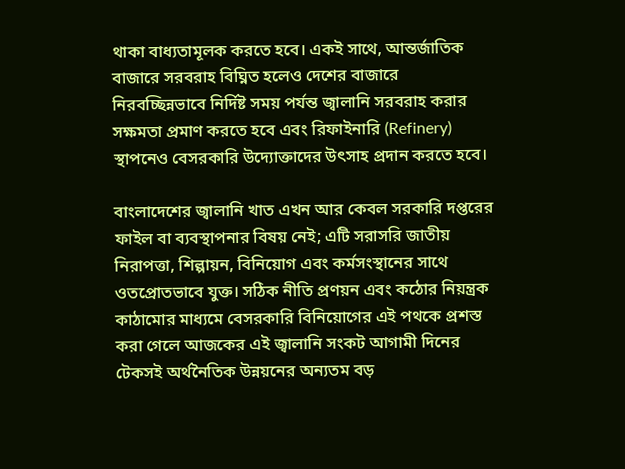থাকা বাধ্যতামূলক করতে হবে। একই সাথে, আন্তর্জাতিক বাজারে সরবরাহ বিঘ্নিত হলেও দেশের বাজারে নিরবচ্ছিন্নভাবে নির্দিষ্ট সময় পর্যন্ত জ্বালানি সরবরাহ করার সক্ষমতা প্রমাণ করতে হবে এবং রিফাইনারি (Refinery) স্থাপনেও বেসরকারি উদ্যোক্তাদের উৎসাহ প্রদান করতে হবে।

বাংলাদেশের জ্বালানি খাত এখন আর কেবল সরকারি দপ্তরের ফাইল বা ব্যবস্থাপনার বিষয় নেই; এটি সরাসরি জাতীয় নিরাপত্তা, শিল্পায়ন, বিনিয়োগ এবং কর্মসংস্থানের সাথে ওতপ্রোতভাবে যুক্ত। সঠিক নীতি প্রণয়ন এবং কঠোর নিয়ন্ত্রক কাঠামোর মাধ্যমে বেসরকারি বিনিয়োগের এই পথকে প্রশস্ত করা গেলে আজকের এই জ্বালানি সংকট আগামী দিনের টেকসই অর্থনৈতিক উন্নয়নের অন্যতম বড়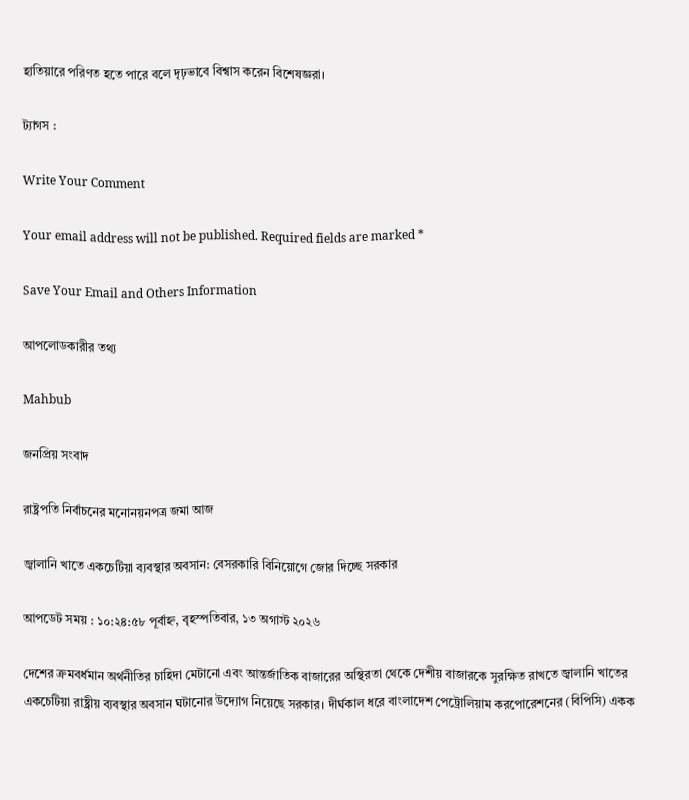হাতিয়ারে পরিণত হতে পারে বলে দৃঢ়ভাবে বিশ্বাস করেন বিশেষজ্ঞরা।

ট্যাগস :

Write Your Comment

Your email address will not be published. Required fields are marked *

Save Your Email and Others Information

আপলোডকারীর তথ্য

Mahbub

জনপ্রিয় সংবাদ

রাষ্ট্রপতি নির্বাচনের মনোনয়নপত্র জমা আজ

জ্বালানি খাতে একচেটিয়া ব্যবস্থার অবসান: বেসরকারি বিনিয়োগে জোর দিচ্ছে সরকার

আপডেট সময় : ১০:২৪:৫৮ পূর্বাহ্ন, বৃহস্পতিবার, ১৩ অগাস্ট ২০২৬

দেশের ক্রমবর্ধমান অর্থনীতির চাহিদা মেটানো এবং আন্তর্জাতিক বাজারের অস্থিরতা থেকে দেশীয় বাজারকে সুরক্ষিত রাখতে জ্বালানি খাতের একচেটিয়া রাষ্ট্রীয় ব্যবস্থার অবসান ঘটানোর উদ্যোগ নিয়েছে সরকার। দীর্ঘকাল ধরে বাংলাদেশ পেট্রোলিয়াম করপোরেশনের (বিপিসি) একক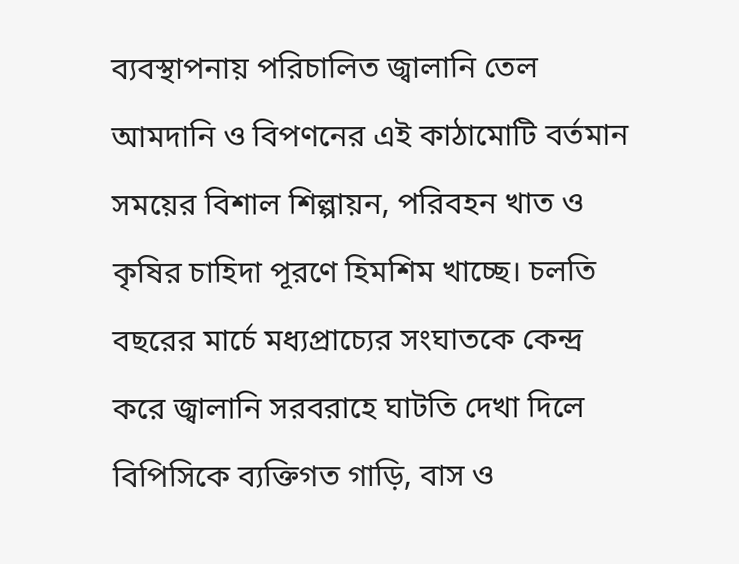ব্যবস্থাপনায় পরিচালিত জ্বালানি তেল আমদানি ও বিপণনের এই কাঠামোটি বর্তমান সময়ের বিশাল শিল্পায়ন, পরিবহন খাত ও কৃষির চাহিদা পূরণে হিমশিম খাচ্ছে। চলতি বছরের মার্চে মধ্যপ্রাচ্যের সংঘাতকে কেন্দ্র করে জ্বালানি সরবরাহে ঘাটতি দেখা দিলে বিপিসিকে ব্যক্তিগত গাড়ি, বাস ও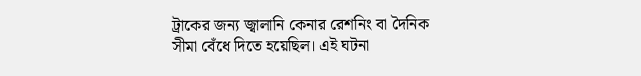ট্রাকের জন্য জ্বালানি কেনার রেশনিং বা দৈনিক সীমা বেঁধে দিতে হয়েছিল। এই ঘটনা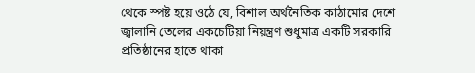থেকে স্পষ্ট হয়ে ওঠে যে, বিশাল অর্থনৈতিক কাঠামোর দেশে জ্বালানি তেলের একচেটিয়া নিয়ন্ত্রণ শুধুমাত্র একটি সরকারি প্রতিষ্ঠানের হাতে থাকা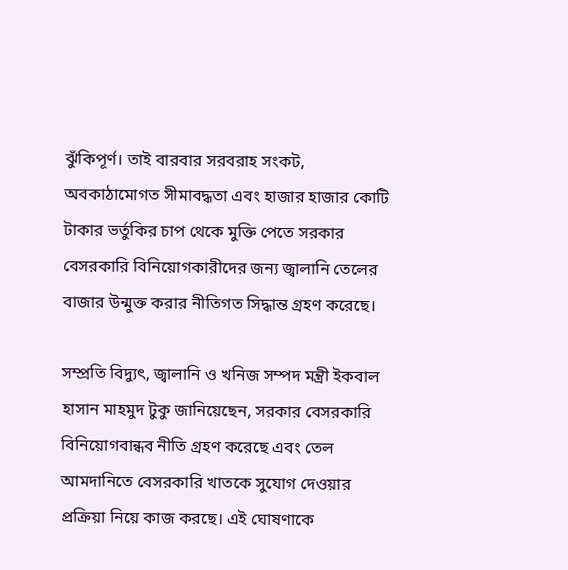ঝুঁকিপূর্ণ। তাই বারবার সরবরাহ সংকট, অবকাঠামোগত সীমাবদ্ধতা এবং হাজার হাজার কোটি টাকার ভর্তুকির চাপ থেকে মুক্তি পেতে সরকার বেসরকারি বিনিয়োগকারীদের জন্য জ্বালানি তেলের বাজার উন্মুক্ত করার নীতিগত সিদ্ধান্ত গ্রহণ করেছে।

সম্প্রতি বিদ্যুৎ, জ্বালানি ও খনিজ সম্পদ মন্ত্রী ইকবাল হাসান মাহমুদ টুকু জানিয়েছেন, সরকার বেসরকারি বিনিয়োগবান্ধব নীতি গ্রহণ করেছে এবং তেল আমদানিতে বেসরকারি খাতকে সুযোগ দেওয়ার প্রক্রিয়া নিয়ে কাজ করছে। এই ঘোষণাকে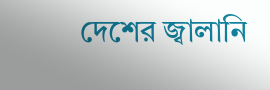দেশের জ্বালানি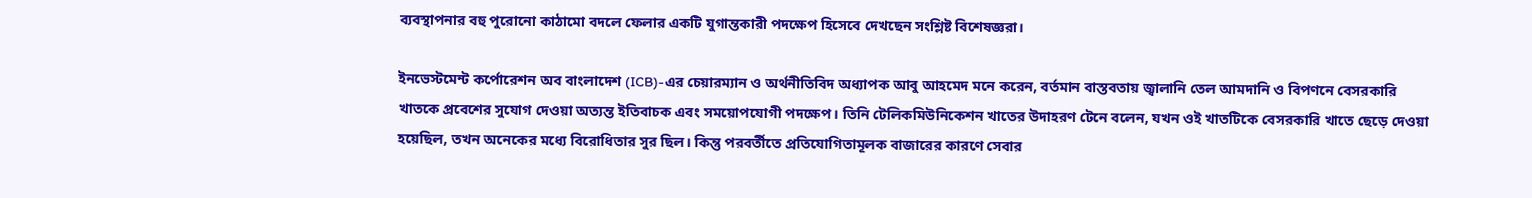ব্যবস্থাপনার বহু পুরোনো কাঠামো বদলে ফেলার একটি যুগান্তকারী পদক্ষেপ হিসেবে দেখছেন সংশ্লিষ্ট বিশেষজ্ঞরা।

ইনভেস্টমেন্ট কর্পোরেশন অব বাংলাদেশ (ICB)-এর চেয়ারম্যান ও অর্থনীতিবিদ অধ্যাপক আবু আহমেদ মনে করেন, বর্তমান বাস্তবতায় জ্বালানি তেল আমদানি ও বিপণনে বেসরকারি খাতকে প্রবেশের সুযোগ দেওয়া অত্যন্ত ইতিবাচক এবং সময়োপযোগী পদক্ষেপ। তিনি টেলিকমিউনিকেশন খাতের উদাহরণ টেনে বলেন, যখন ওই খাতটিকে বেসরকারি খাতে ছেড়ে দেওয়া হয়েছিল, তখন অনেকের মধ্যে বিরোধিতার সুর ছিল। কিন্তু পরবর্তীতে প্রতিযোগিতামূলক বাজারের কারণে সেবার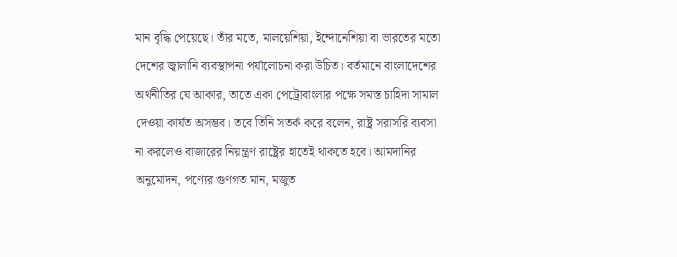মান বৃদ্ধি পেয়েছে। তাঁর মতে, মালয়েশিয়া, ইন্দোনেশিয়া বা ভারতের মতো দেশের জ্বালানি ব্যবস্থাপনা পর্যালোচনা করা উচিত। বর্তমানে বাংলাদেশের অর্থনীতির যে আকার, তাতে একা পেট্রোবাংলার পক্ষে সমস্ত চাহিদা সামাল দেওয়া কার্যত অসম্ভব। তবে তিনি সতর্ক করে বলেন, রাষ্ট্র সরাসরি ব্যবসা না করলেও বাজারের নিয়ন্ত্রণ রাষ্ট্রের হাতেই থাকতে হবে। আমদানির অনুমোদন, পণ্যের গুণগত মান, মজুত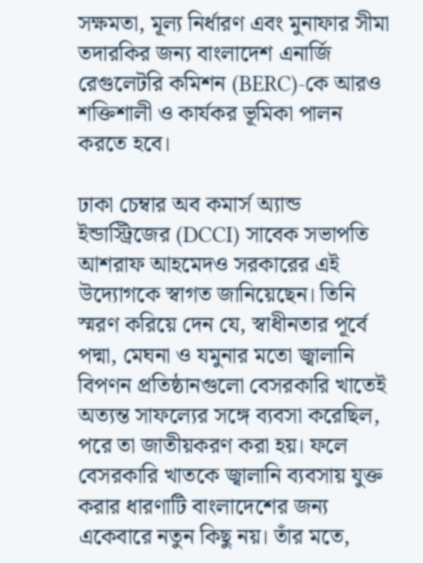সক্ষমতা, মূল্য নির্ধারণ এবং মুনাফার সীমা তদারকির জন্য বাংলাদেশ এনার্জি রেগুলেটরি কমিশন (BERC)-কে আরও শক্তিশালী ও কার্যকর ভূমিকা পালন করতে হবে।

ঢাকা চেম্বার অব কমার্স অ্যান্ড ইন্ডাস্ট্রিজের (DCCI) সাবেক সভাপতি আশরাফ আহমেদও সরকারের এই উদ্যোগকে স্বাগত জানিয়েছেন। তিনি স্মরণ করিয়ে দেন যে, স্বাধীনতার পূর্বে পদ্মা, মেঘনা ও যমুনার মতো জ্বালানি বিপণন প্রতিষ্ঠানগুলো বেসরকারি খাতেই অত্যন্ত সাফল্যের সঙ্গে ব্যবসা করেছিল, পরে তা জাতীয়করণ করা হয়। ফলে বেসরকারি খাতকে জ্বালানি ব্যবসায় যুক্ত করার ধারণাটি বাংলাদেশের জন্য একেবারে নতুন কিছু নয়। তাঁর মতে,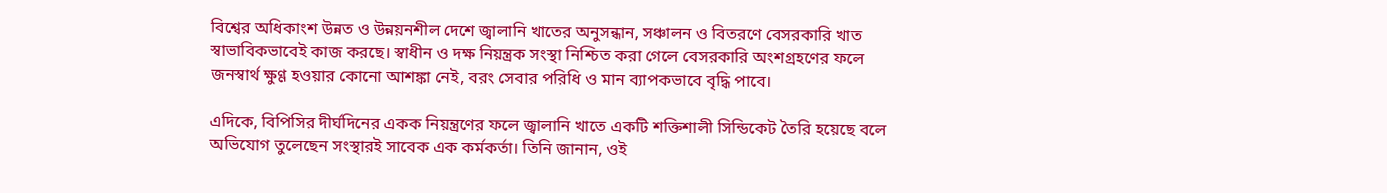বিশ্বের অধিকাংশ উন্নত ও উন্নয়নশীল দেশে জ্বালানি খাতের অনুসন্ধান, সঞ্চালন ও বিতরণে বেসরকারি খাত স্বাভাবিকভাবেই কাজ করছে। স্বাধীন ও দক্ষ নিয়ন্ত্রক সংস্থা নিশ্চিত করা গেলে বেসরকারি অংশগ্রহণের ফলে জনস্বার্থ ক্ষুণ্ণ হওয়ার কোনো আশঙ্কা নেই, বরং সেবার পরিধি ও মান ব্যাপকভাবে বৃদ্ধি পাবে।

এদিকে, বিপিসির দীর্ঘদিনের একক নিয়ন্ত্রণের ফলে জ্বালানি খাতে একটি শক্তিশালী সিন্ডিকেট তৈরি হয়েছে বলে অভিযোগ তুলেছেন সংস্থারই সাবেক এক কর্মকর্তা। তিনি জানান, ওই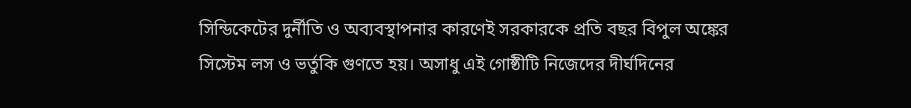সিন্ডিকেটের দুর্নীতি ও অব্যবস্থাপনার কারণেই সরকারকে প্রতি বছর বিপুল অঙ্কের সিস্টেম লস ও ভর্তুকি গুণতে হয়। অসাধু এই গোষ্ঠীটি নিজেদের দীর্ঘদিনের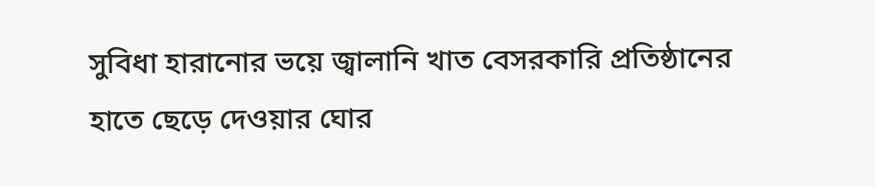সুবিধা হারানোর ভয়ে জ্বালানি খাত বেসরকারি প্রতিষ্ঠানের হাতে ছেড়ে দেওয়ার ঘোর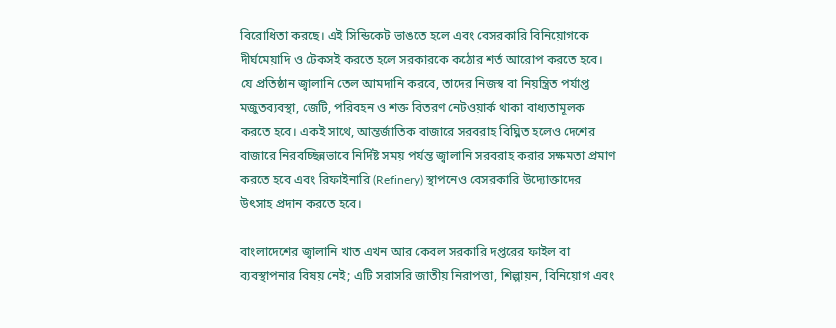বিরোধিতা করছে। এই সিন্ডিকেট ভাঙতে হলে এবং বেসরকারি বিনিয়োগকে দীর্ঘমেয়াদি ও টেকসই করতে হলে সরকারকে কঠোর শর্ত আরোপ করতে হবে। যে প্রতিষ্ঠান জ্বালানি তেল আমদানি করবে, তাদের নিজস্ব বা নিয়ন্ত্রিত পর্যাপ্ত মজুতব্যবস্থা, জেটি, পরিবহন ও শক্ত বিতরণ নেটওয়ার্ক থাকা বাধ্যতামূলক করতে হবে। একই সাথে, আন্তর্জাতিক বাজারে সরবরাহ বিঘ্নিত হলেও দেশের বাজারে নিরবচ্ছিন্নভাবে নির্দিষ্ট সময় পর্যন্ত জ্বালানি সরবরাহ করার সক্ষমতা প্রমাণ করতে হবে এবং রিফাইনারি (Refinery) স্থাপনেও বেসরকারি উদ্যোক্তাদের উৎসাহ প্রদান করতে হবে।

বাংলাদেশের জ্বালানি খাত এখন আর কেবল সরকারি দপ্তরের ফাইল বা ব্যবস্থাপনার বিষয় নেই; এটি সরাসরি জাতীয় নিরাপত্তা, শিল্পায়ন, বিনিয়োগ এবং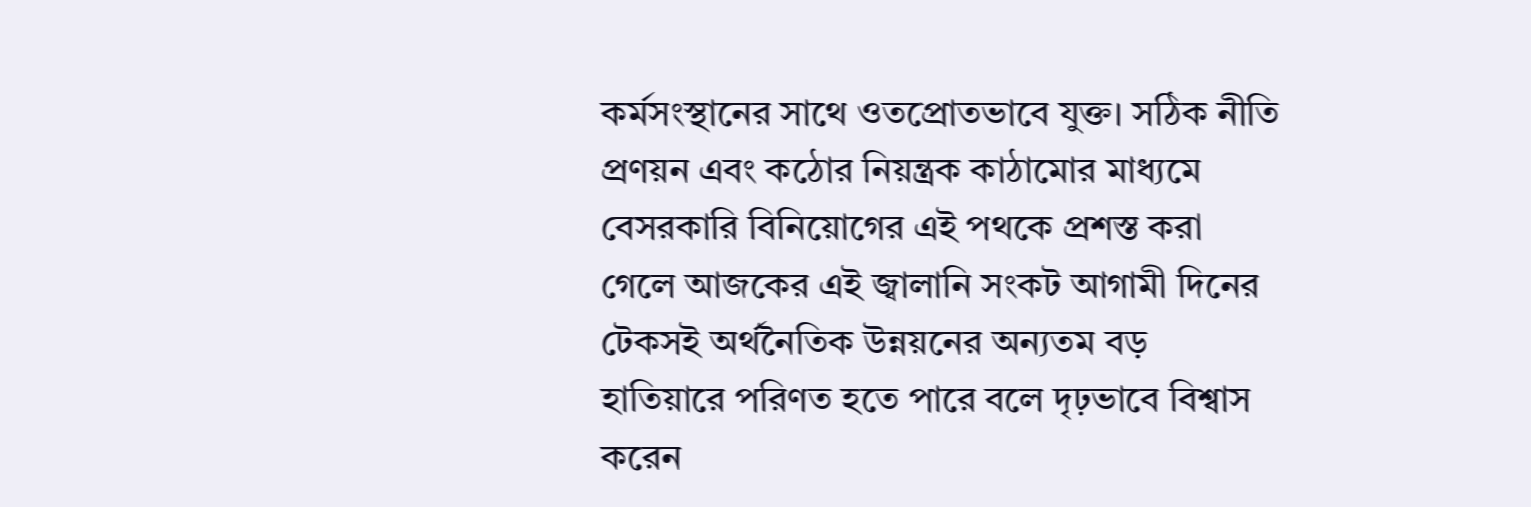কর্মসংস্থানের সাথে ওতপ্রোতভাবে যুক্ত। সঠিক নীতি প্রণয়ন এবং কঠোর নিয়ন্ত্রক কাঠামোর মাধ্যমে বেসরকারি বিনিয়োগের এই পথকে প্রশস্ত করা গেলে আজকের এই জ্বালানি সংকট আগামী দিনের টেকসই অর্থনৈতিক উন্নয়নের অন্যতম বড় হাতিয়ারে পরিণত হতে পারে বলে দৃঢ়ভাবে বিশ্বাস করেন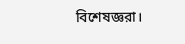বিশেষজ্ঞরা।